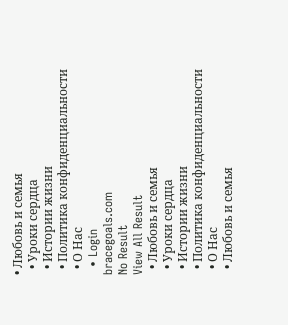• Любовь и семья
  • Уроки сердца
  • Истории жизни
  • Политика конфиденциальности
  • О Нас
  • Login
bracegoals.com
No Result
View All Result
  • Любовь и семья
  • Уроки сердца
  • Истории жизни
  • Политика конфиденциальности
  • О Нас
  • Любовь и семья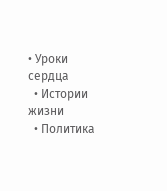• Уроки сердца
  • Истории жизни
  • Политика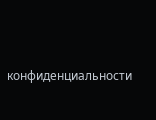конфиденциальности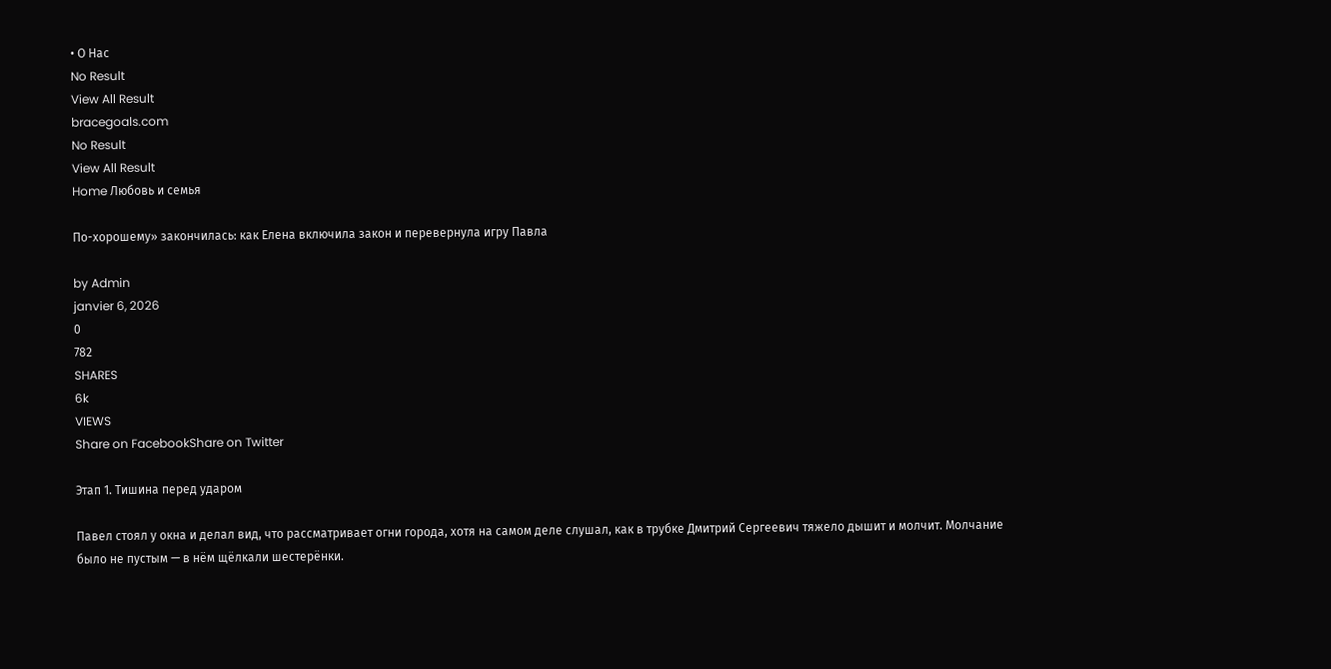• О Нас
No Result
View All Result
bracegoals.com
No Result
View All Result
Home Любовь и семья

По-хорошему» закончилась: как Елена включила закон и перевернула игру Павла

by Admin
janvier 6, 2026
0
782
SHARES
6k
VIEWS
Share on FacebookShare on Twitter

Этап 1. Тишина перед ударом

Павел стоял у окна и делал вид, что рассматривает огни города, хотя на самом деле слушал, как в трубке Дмитрий Сергеевич тяжело дышит и молчит. Молчание было не пустым — в нём щёлкали шестерёнки.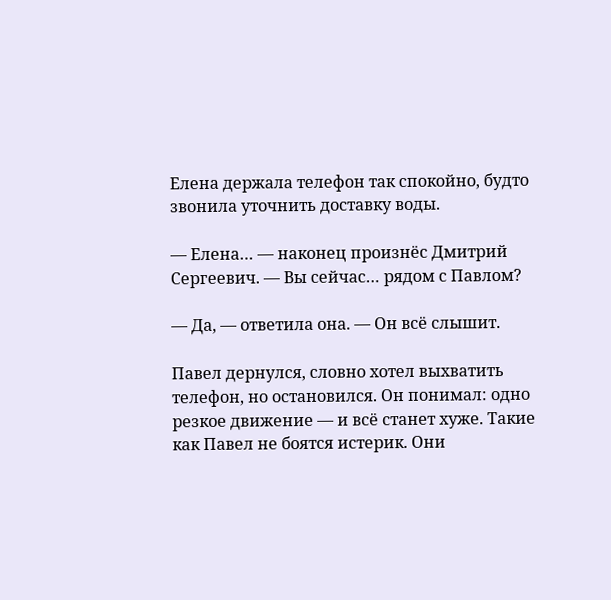Елена держала телефон так спокойно, будто звонила уточнить доставку воды.

— Елена… — наконец произнёс Дмитрий Сергеевич. — Вы сейчас… рядом с Павлом?

— Да, — ответила она. — Он всё слышит.

Павел дернулся, словно хотел выхватить телефон, но остановился. Он понимал: одно резкое движение — и всё станет хуже. Такие как Павел не боятся истерик. Они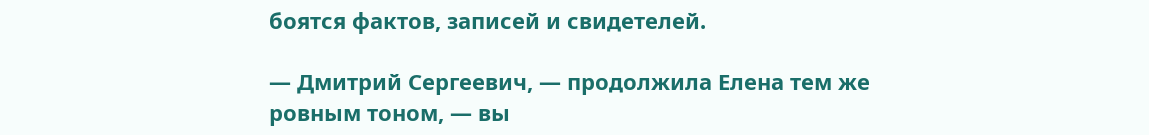боятся фактов, записей и свидетелей.

— Дмитрий Сергеевич, — продолжила Елена тем же ровным тоном, — вы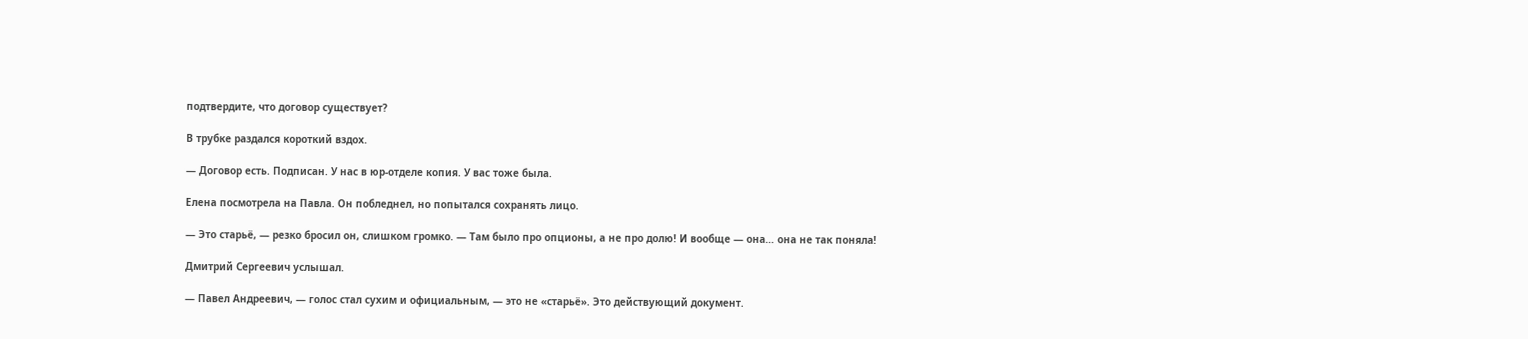подтвердите, что договор существует?

В трубке раздался короткий вздох.

— Договор есть. Подписан. У нас в юр-отделе копия. У вас тоже была.

Елена посмотрела на Павла. Он побледнел, но попытался сохранять лицо.

— Это старьё, — резко бросил он, слишком громко. — Там было про опционы, а не про долю! И вообще — она… она не так поняла!

Дмитрий Сергеевич услышал.

— Павел Андреевич, — голос стал сухим и официальным, — это не «старьё». Это действующий документ.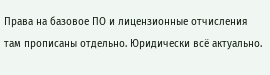Права на базовое ПО и лицензионные отчисления там прописаны отдельно. Юридически всё актуально.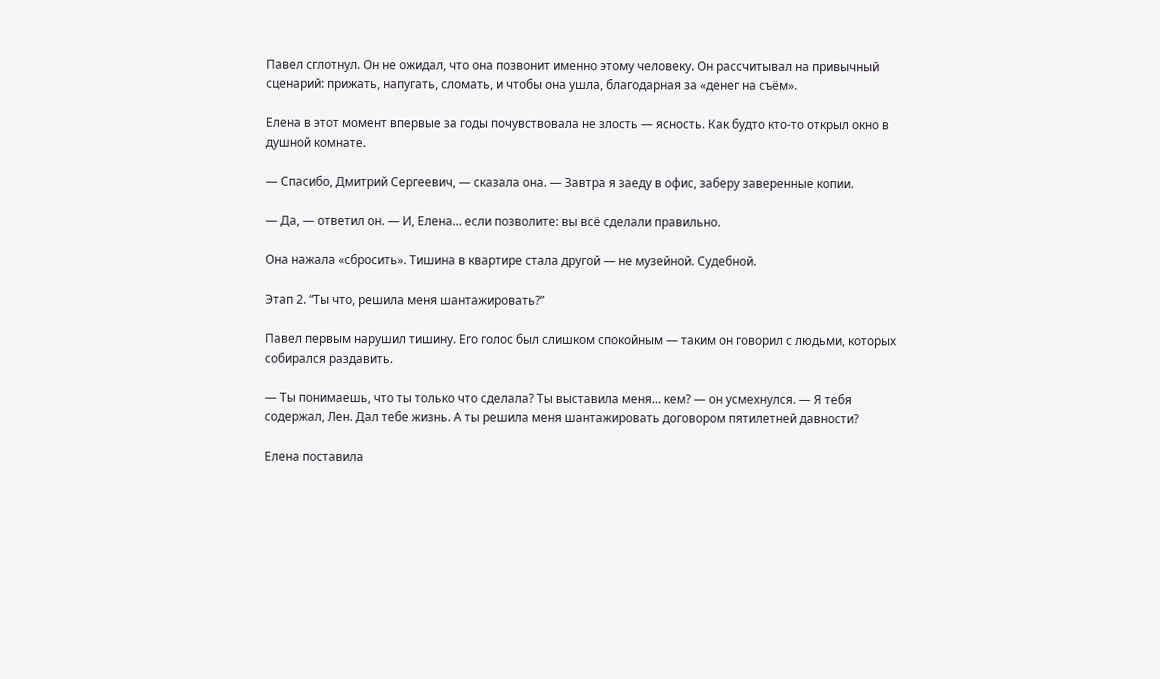Павел сглотнул. Он не ожидал, что она позвонит именно этому человеку. Он рассчитывал на привычный сценарий: прижать, напугать, сломать, и чтобы она ушла, благодарная за «денег на съём».

Елена в этот момент впервые за годы почувствовала не злость — ясность. Как будто кто-то открыл окно в душной комнате.

— Спасибо, Дмитрий Сергеевич, — сказала она. — Завтра я заеду в офис, заберу заверенные копии.

— Да, — ответил он. — И, Елена… если позволите: вы всё сделали правильно.

Она нажала «сбросить». Тишина в квартире стала другой — не музейной. Судебной.

Этап 2. “Ты что, решила меня шантажировать?”

Павел первым нарушил тишину. Его голос был слишком спокойным — таким он говорил с людьми, которых собирался раздавить.

— Ты понимаешь, что ты только что сделала? Ты выставила меня… кем? — он усмехнулся. — Я тебя содержал, Лен. Дал тебе жизнь. А ты решила меня шантажировать договором пятилетней давности?

Елена поставила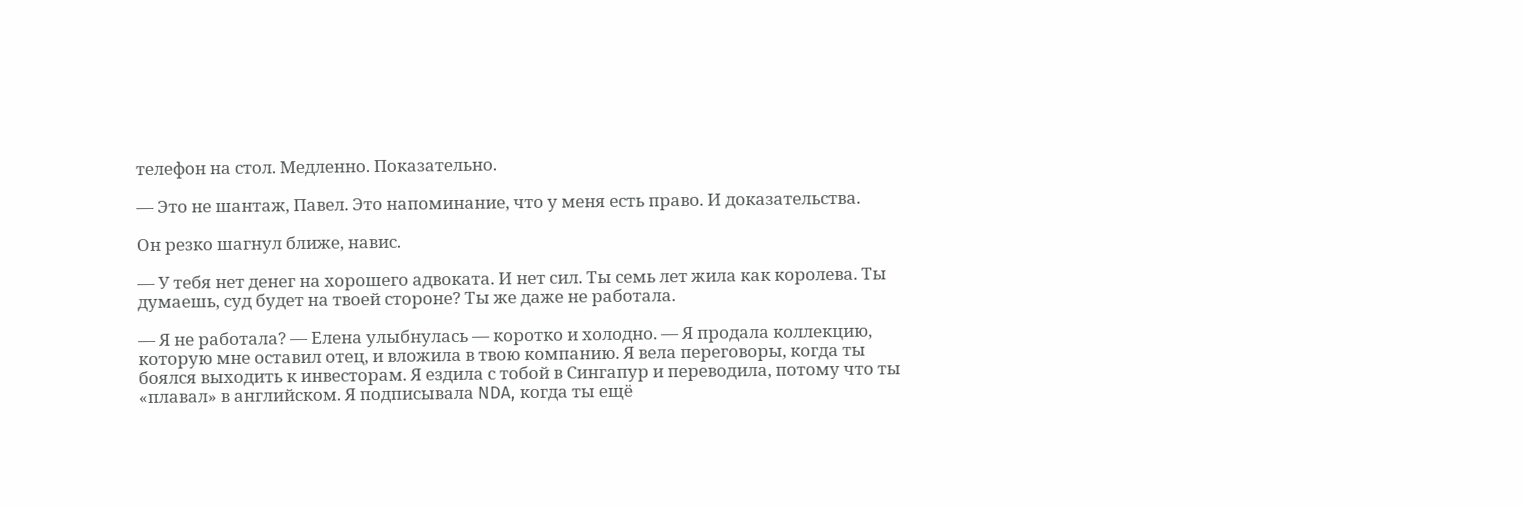телефон на стол. Медленно. Показательно.

— Это не шантаж, Павел. Это напоминание, что у меня есть право. И доказательства.

Он резко шагнул ближе, навис.

— У тебя нет денег на хорошего адвоката. И нет сил. Ты семь лет жила как королева. Ты думаешь, суд будет на твоей стороне? Ты же даже не работала.

— Я не работала? — Елена улыбнулась — коротко и холодно. — Я продала коллекцию, которую мне оставил отец, и вложила в твою компанию. Я вела переговоры, когда ты боялся выходить к инвесторам. Я ездила с тобой в Сингапур и переводила, потому что ты «плавал» в английском. Я подписывала NDA, когда ты ещё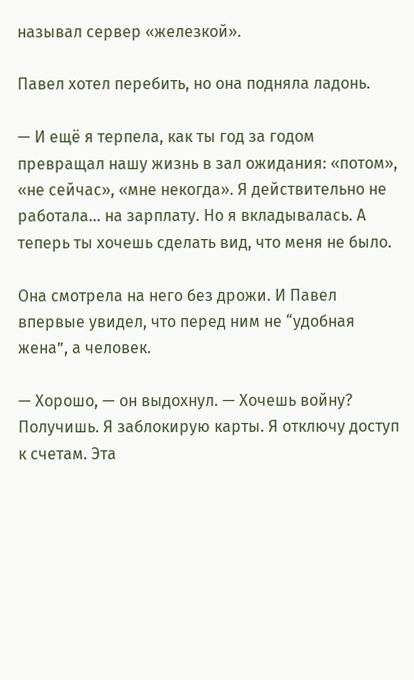называл сервер «железкой».

Павел хотел перебить, но она подняла ладонь.

— И ещё я терпела, как ты год за годом превращал нашу жизнь в зал ожидания: «потом», «не сейчас», «мне некогда». Я действительно не работала… на зарплату. Но я вкладывалась. А теперь ты хочешь сделать вид, что меня не было.

Она смотрела на него без дрожи. И Павел впервые увидел, что перед ним не “удобная жена”, а человек.

— Хорошо, — он выдохнул. — Хочешь войну? Получишь. Я заблокирую карты. Я отключу доступ к счетам. Эта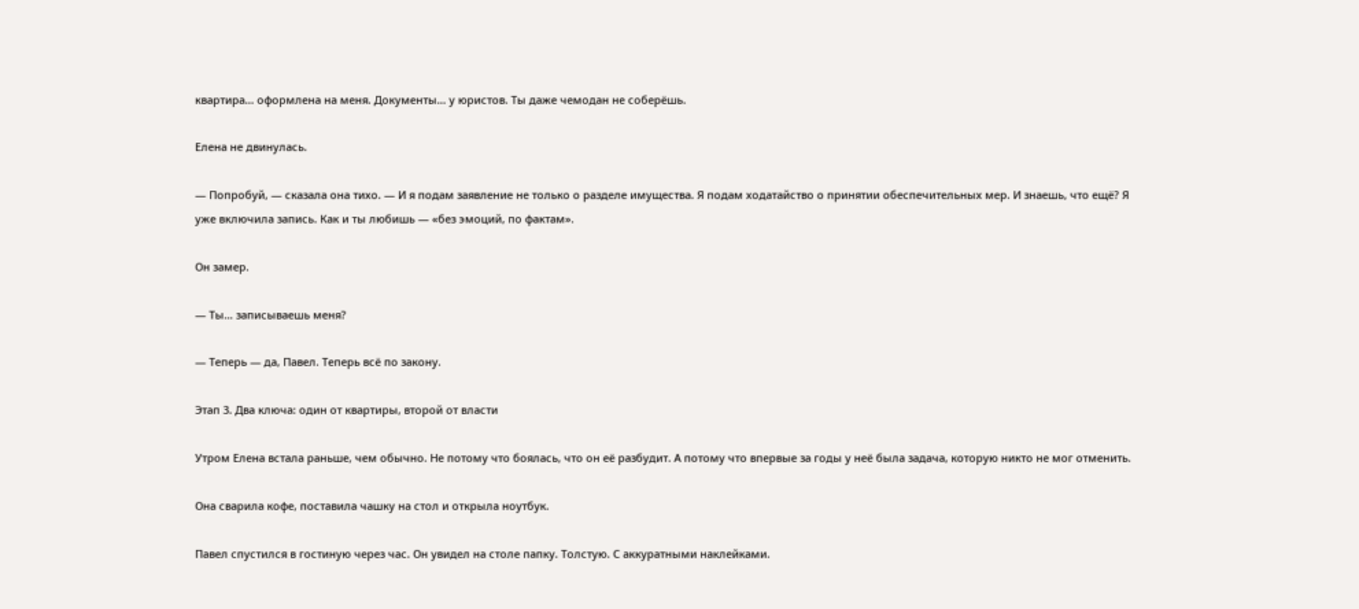квартира… оформлена на меня. Документы… у юристов. Ты даже чемодан не соберёшь.

Елена не двинулась.

— Попробуй, — сказала она тихо. — И я подам заявление не только о разделе имущества. Я подам ходатайство о принятии обеспечительных мер. И знаешь, что ещё? Я уже включила запись. Как и ты любишь — «без эмоций, по фактам».

Он замер.

— Ты… записываешь меня?

— Теперь — да, Павел. Теперь всё по закону.

Этап 3. Два ключа: один от квартиры, второй от власти

Утром Елена встала раньше, чем обычно. Не потому что боялась, что он её разбудит. А потому что впервые за годы у неё была задача, которую никто не мог отменить.

Она сварила кофе, поставила чашку на стол и открыла ноутбук.

Павел спустился в гостиную через час. Он увидел на столе папку. Толстую. С аккуратными наклейками.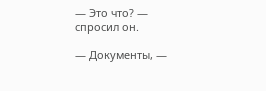— Это что? — спросил он.

— Документы, —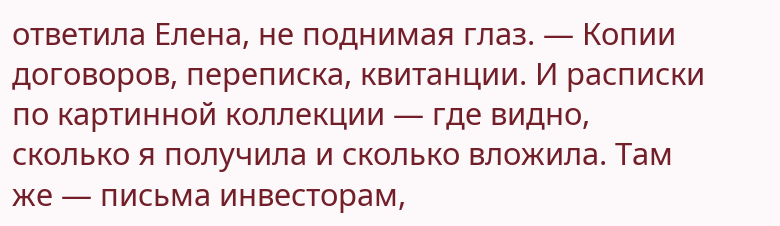ответила Елена, не поднимая глаз. — Копии договоров, переписка, квитанции. И расписки по картинной коллекции — где видно, сколько я получила и сколько вложила. Там же — письма инвесторам,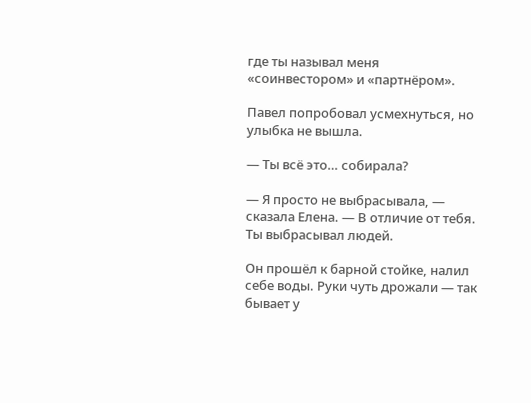где ты называл меня «соинвестором» и «партнёром».

Павел попробовал усмехнуться, но улыбка не вышла.

— Ты всё это… собирала?

— Я просто не выбрасывала, — сказала Елена. — В отличие от тебя. Ты выбрасывал людей.

Он прошёл к барной стойке, налил себе воды. Руки чуть дрожали — так бывает у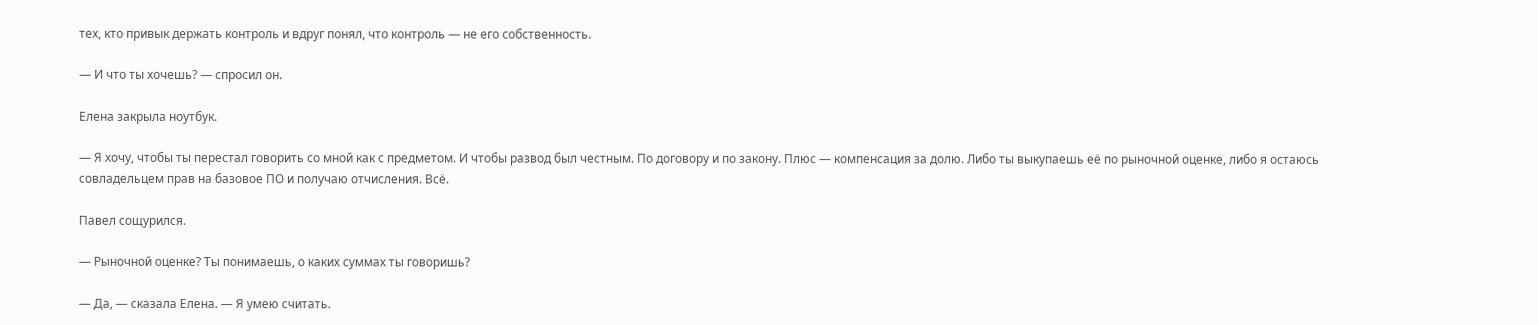тех, кто привык держать контроль и вдруг понял, что контроль — не его собственность.

— И что ты хочешь? — спросил он.

Елена закрыла ноутбук.

— Я хочу, чтобы ты перестал говорить со мной как с предметом. И чтобы развод был честным. По договору и по закону. Плюс — компенсация за долю. Либо ты выкупаешь её по рыночной оценке, либо я остаюсь совладельцем прав на базовое ПО и получаю отчисления. Всё.

Павел сощурился.

— Рыночной оценке? Ты понимаешь, о каких суммах ты говоришь?

— Да, — сказала Елена. — Я умею считать.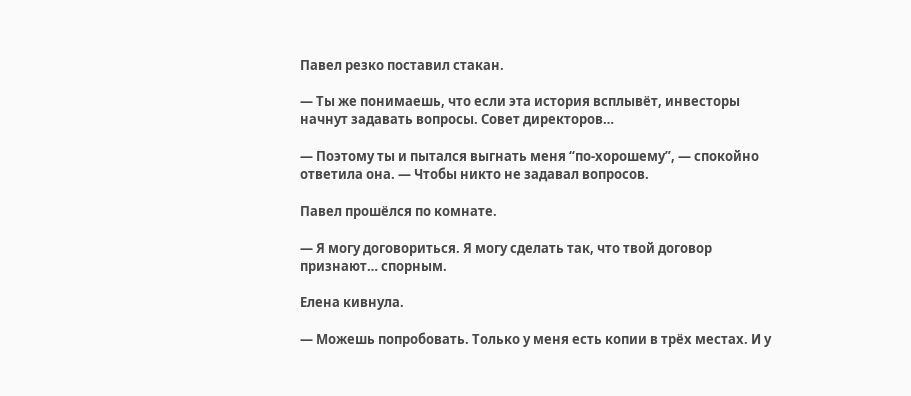Павел резко поставил стакан.

— Ты же понимаешь, что если эта история всплывёт, инвесторы начнут задавать вопросы. Совет директоров…

— Поэтому ты и пытался выгнать меня “по-хорошему”, — спокойно ответила она. — Чтобы никто не задавал вопросов.

Павел прошёлся по комнате.

— Я могу договориться. Я могу сделать так, что твой договор признают… спорным.

Елена кивнула.

— Можешь попробовать. Только у меня есть копии в трёх местах. И у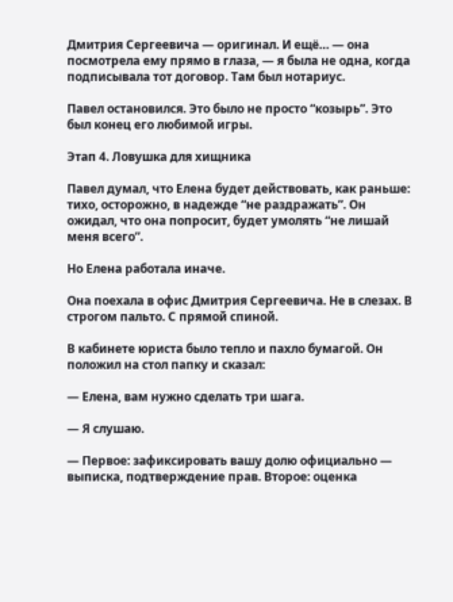Дмитрия Сергеевича — оригинал. И ещё… — она посмотрела ему прямо в глаза, — я была не одна, когда подписывала тот договор. Там был нотариус.

Павел остановился. Это было не просто “козырь”. Это был конец его любимой игры.

Этап 4. Ловушка для хищника

Павел думал, что Елена будет действовать, как раньше: тихо, осторожно, в надежде “не раздражать”. Он ожидал, что она попросит, будет умолять “не лишай меня всего”.

Но Елена работала иначе.

Она поехала в офис Дмитрия Сергеевича. Не в слезах. В строгом пальто. С прямой спиной.

В кабинете юриста было тепло и пахло бумагой. Он положил на стол папку и сказал:

— Елена, вам нужно сделать три шага.

— Я слушаю.

— Первое: зафиксировать вашу долю официально — выписка, подтверждение прав. Второе: оценка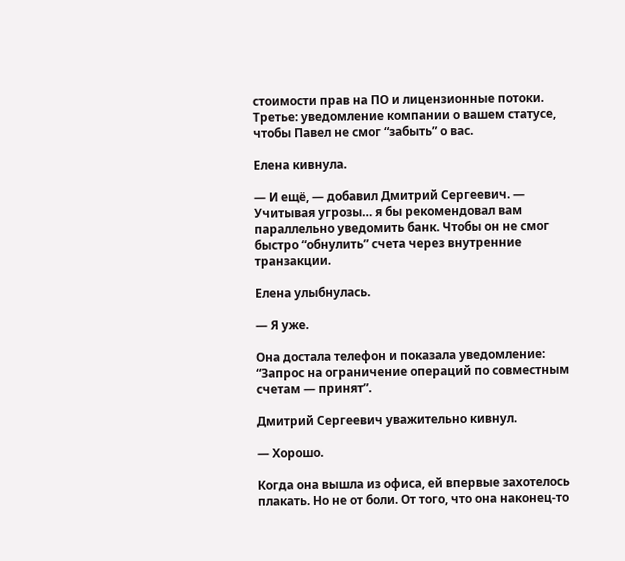стоимости прав на ПО и лицензионные потоки. Третье: уведомление компании о вашем статусе, чтобы Павел не смог “забыть” о вас.

Елена кивнула.

— И ещё, — добавил Дмитрий Сергеевич. — Учитывая угрозы… я бы рекомендовал вам параллельно уведомить банк. Чтобы он не смог быстро “обнулить” счета через внутренние транзакции.

Елена улыбнулась.

— Я уже.

Она достала телефон и показала уведомление: “Запрос на ограничение операций по совместным счетам — принят”.

Дмитрий Сергеевич уважительно кивнул.

— Хорошо.

Когда она вышла из офиса, ей впервые захотелось плакать. Но не от боли. От того, что она наконец-то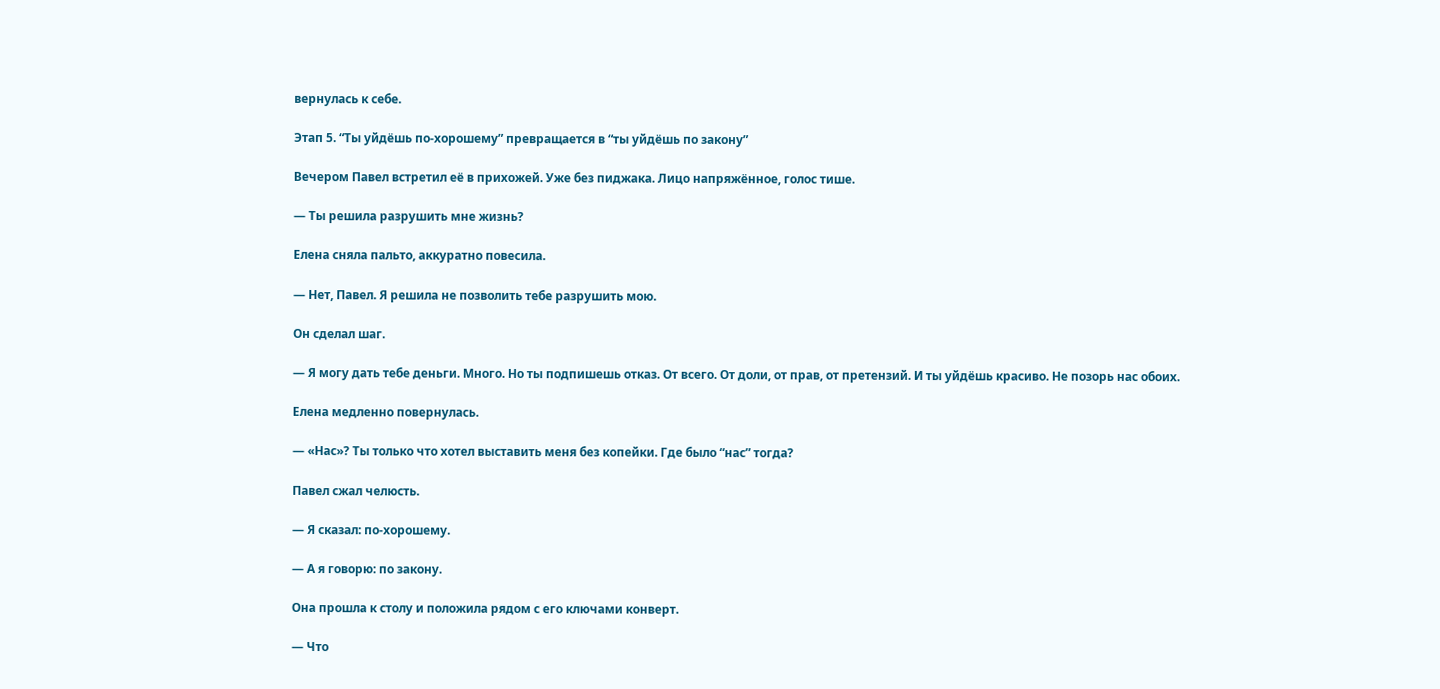вернулась к себе.

Этап 5. “Ты уйдёшь по-хорошему” превращается в “ты уйдёшь по закону”

Вечером Павел встретил её в прихожей. Уже без пиджака. Лицо напряжённое, голос тише.

— Ты решила разрушить мне жизнь?

Елена сняла пальто, аккуратно повесила.

— Нет, Павел. Я решила не позволить тебе разрушить мою.

Он сделал шаг.

— Я могу дать тебе деньги. Много. Но ты подпишешь отказ. От всего. От доли, от прав, от претензий. И ты уйдёшь красиво. Не позорь нас обоих.

Елена медленно повернулась.

— «Нас»? Ты только что хотел выставить меня без копейки. Где было “нас” тогда?

Павел сжал челюсть.

— Я сказал: по-хорошему.

— А я говорю: по закону.

Она прошла к столу и положила рядом с его ключами конверт.

— Что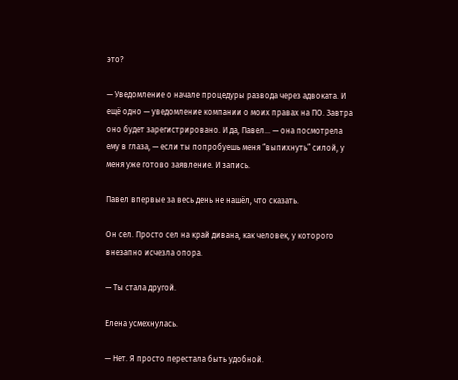это?

— Уведомление о начале процедуры развода через адвоката. И ещё одно — уведомление компании о моих правах на ПО. Завтра оно будет зарегистрировано. И да, Павел… — она посмотрела ему в глаза, — если ты попробуешь меня “выпихнуть” силой, у меня уже готово заявление. И запись.

Павел впервые за весь день не нашёл, что сказать.

Он сел. Просто сел на край дивана, как человек, у которого внезапно исчезла опора.

— Ты стала другой.

Елена усмехнулась.

— Нет. Я просто перестала быть удобной.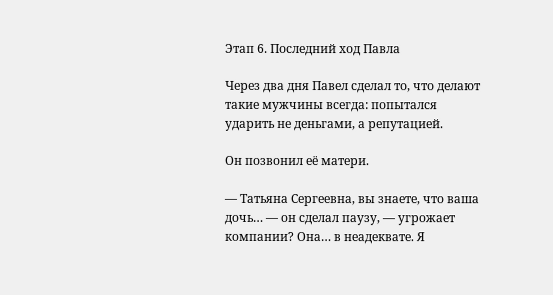Этап 6. Последний ход Павла

Через два дня Павел сделал то, что делают такие мужчины всегда: попытался ударить не деньгами, а репутацией.

Он позвонил её матери.

— Татьяна Сергеевна, вы знаете, что ваша дочь… — он сделал паузу, — угрожает компании? Она… в неадеквате. Я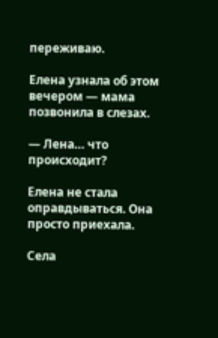переживаю.

Елена узнала об этом вечером — мама позвонила в слезах.

— Лена… что происходит?

Елена не стала оправдываться. Она просто приехала.

Села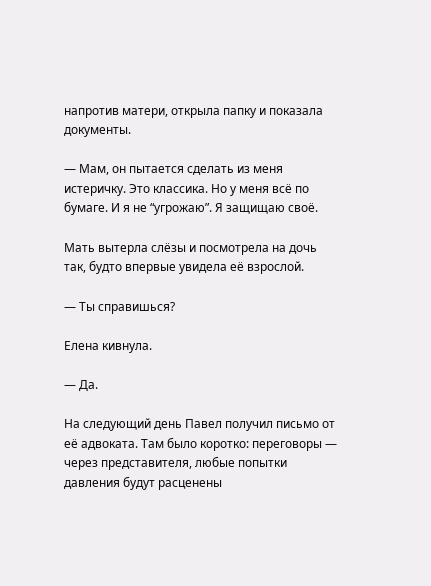напротив матери, открыла папку и показала документы.

— Мам, он пытается сделать из меня истеричку. Это классика. Но у меня всё по бумаге. И я не “угрожаю”. Я защищаю своё.

Мать вытерла слёзы и посмотрела на дочь так, будто впервые увидела её взрослой.

— Ты справишься?

Елена кивнула.

— Да.

На следующий день Павел получил письмо от её адвоката. Там было коротко: переговоры — через представителя, любые попытки давления будут расценены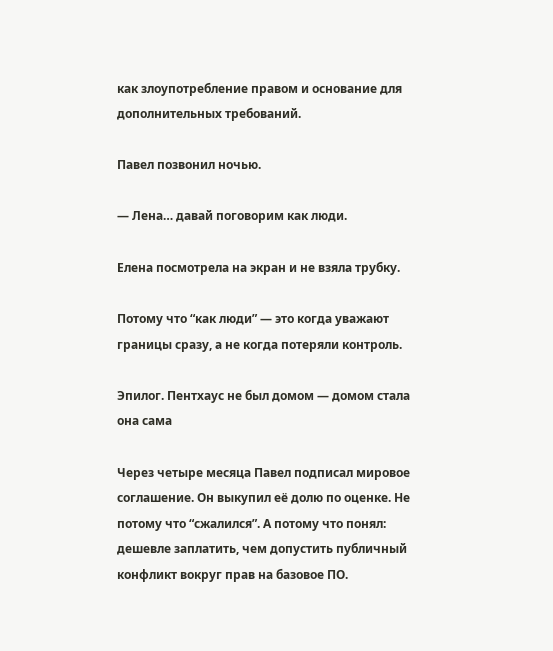как злоупотребление правом и основание для дополнительных требований.

Павел позвонил ночью.

— Лена… давай поговорим как люди.

Елена посмотрела на экран и не взяла трубку.

Потому что “как люди” — это когда уважают границы сразу, а не когда потеряли контроль.

Эпилог. Пентхаус не был домом — домом стала она сама

Через четыре месяца Павел подписал мировое соглашение. Он выкупил её долю по оценке. Не потому что “сжалился”. А потому что понял: дешевле заплатить, чем допустить публичный конфликт вокруг прав на базовое ПО.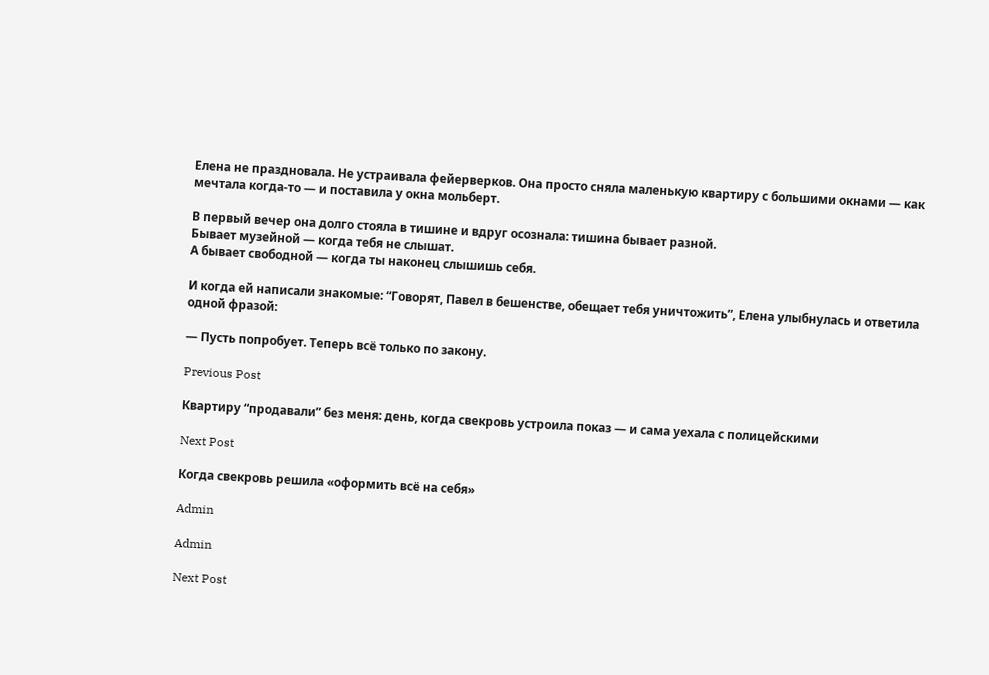Елена не праздновала. Не устраивала фейерверков. Она просто сняла маленькую квартиру с большими окнами — как мечтала когда-то — и поставила у окна мольберт.

В первый вечер она долго стояла в тишине и вдруг осознала: тишина бывает разной.
Бывает музейной — когда тебя не слышат.
А бывает свободной — когда ты наконец слышишь себя.

И когда ей написали знакомые: “Говорят, Павел в бешенстве, обещает тебя уничтожить”, Елена улыбнулась и ответила одной фразой:

— Пусть попробует. Теперь всё только по закону.

Previous Post

Квартиру “продавали” без меня: день, когда свекровь устроила показ — и сама уехала с полицейскими

Next Post

Когда свекровь решила «оформить всё на себя»

Admin

Admin

Next Post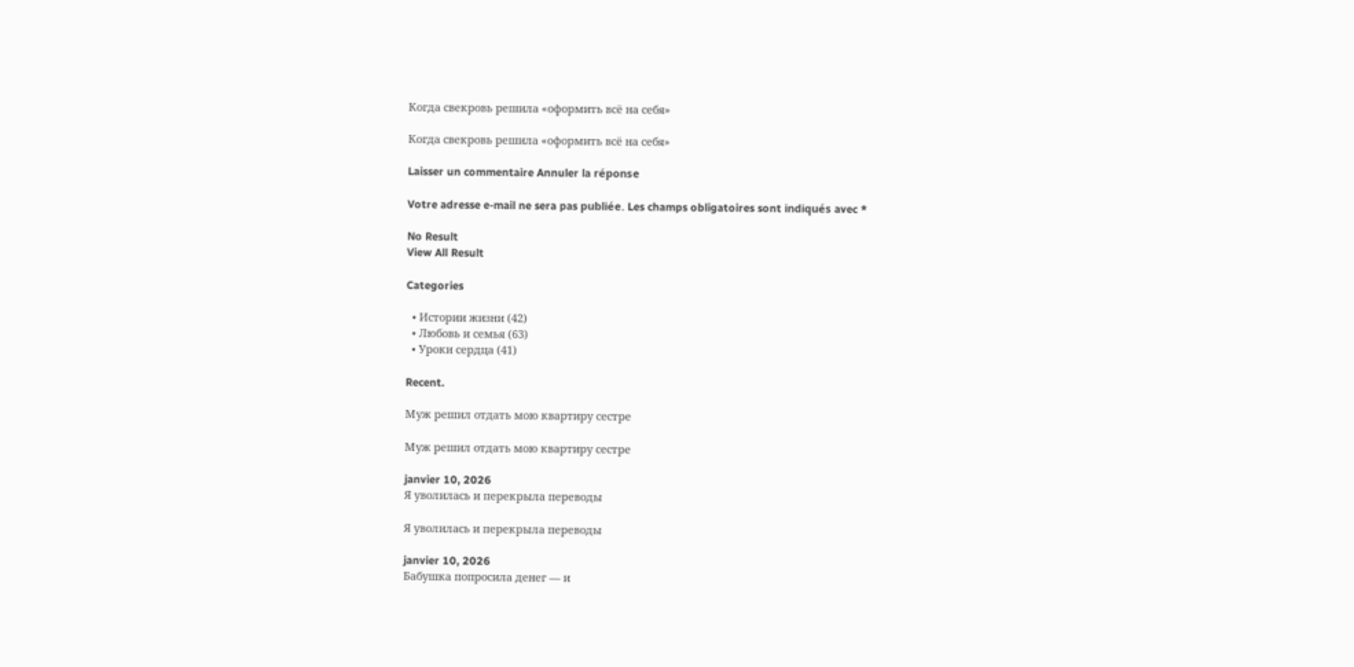Когда свекровь решила «оформить всё на себя»

Когда свекровь решила «оформить всё на себя»

Laisser un commentaire Annuler la réponse

Votre adresse e-mail ne sera pas publiée. Les champs obligatoires sont indiqués avec *

No Result
View All Result

Categories

  • Истории жизни (42)
  • Любовь и семья (63)
  • Уроки сердца (41)

Recent.

Муж решил отдать мою квартиру сестре

Муж решил отдать мою квартиру сестре

janvier 10, 2026
Я уволилась и перекрыла переводы

Я уволилась и перекрыла переводы

janvier 10, 2026
Бабушка попросила денег — и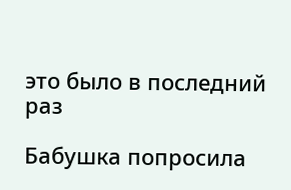это было в последний раз

Бабушка попросила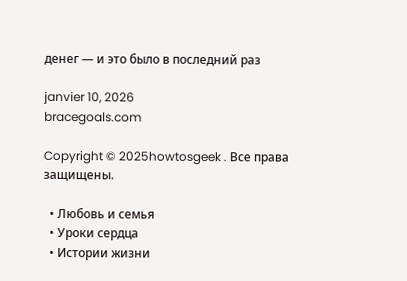денег — и это было в последний раз

janvier 10, 2026
bracegoals.com

Copyright © 2025howtosgeek . Все права защищены.

  • Любовь и семья
  • Уроки сердца
  • Истории жизни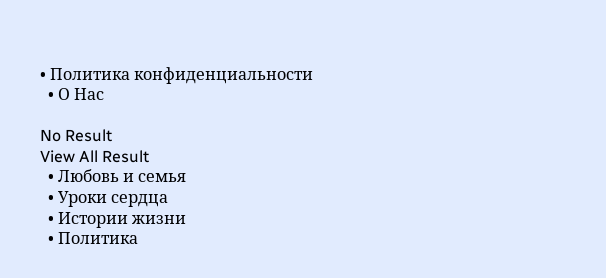• Политика конфиденциальности
  • О Нас

No Result
View All Result
  • Любовь и семья
  • Уроки сердца
  • Истории жизни
  • Политика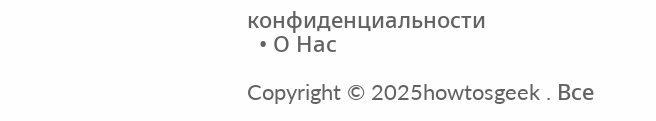конфиденциальности
  • О Нас

Copyright © 2025howtosgeek . Все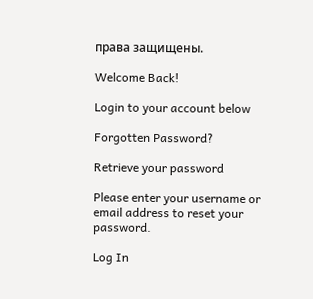права защищены.

Welcome Back!

Login to your account below

Forgotten Password?

Retrieve your password

Please enter your username or email address to reset your password.

Log In